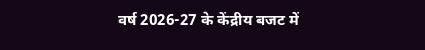वर्ष 2026-27 के केंद्रीय बजट में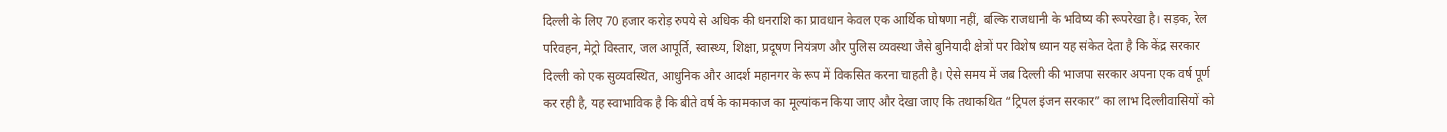दिल्ली के लिए 70 हजार करोड़ रुपये से अधिक की धनराशि का प्रावधान केवल एक आर्थिक घोषणा नहीं, बल्कि राजधानी के भविष्य की रूपरेखा है। सड़क, रेल परिवहन, मेट्रो विस्तार, जल आपूर्ति, स्वास्थ्य, शिक्षा, प्रदूषण नियंत्रण और पुलिस व्यवस्था जैसे बुनियादी क्षेत्रों पर विशेष ध्यान यह संकेत देता है कि केंद्र सरकार दिल्ली को एक सुव्यवस्थित, आधुनिक और आदर्श महानगर के रूप में विकसित करना चाहती है। ऐसे समय में जब दिल्ली की भाजपा सरकार अपना एक वर्ष पूर्ण कर रही है, यह स्वाभाविक है कि बीते वर्ष के कामकाज का मूल्यांकन किया जाए और देखा जाए कि तथाकथित “ट्रिपल इंजन सरकार” का लाभ दिल्लीवासियों को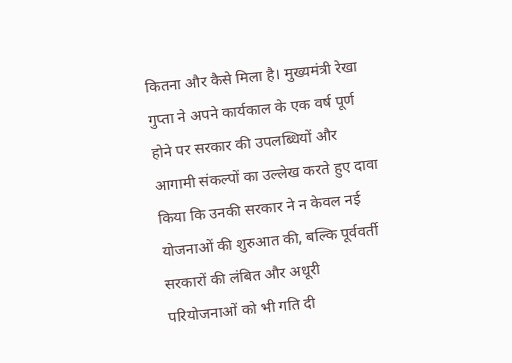कितना और कैसे मिला है। मुख्यमंत्री रेखा गुप्ता ने अपने कार्यकाल के एक वर्ष पूर्ण होने पर सरकार की उपलब्धियों और आगामी संकल्पों का उल्लेख करते हुए दावा किया कि उनकी सरकार ने न केवल नई योजनाओं की शुरुआत की, बल्कि पूर्ववर्ती सरकारों की लंबित और अधूरी परियोजनाओं को भी गति दी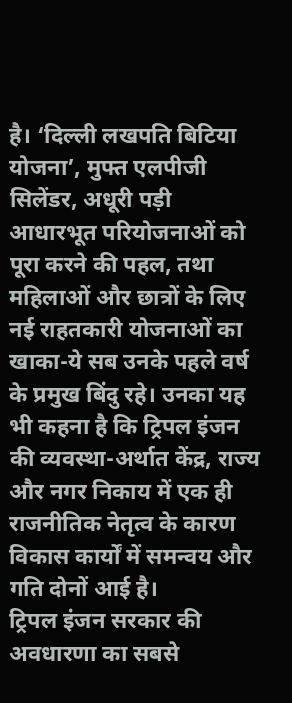है। ‘दिल्ली लखपति बिटिया योजना’, मुफ्त एलपीजी सिलेंडर, अधूरी पड़ी आधारभूत परियोजनाओं को पूरा करने की पहल, तथा महिलाओं और छात्रों के लिए नई राहतकारी योजनाओं का खाका-ये सब उनके पहले वर्ष के प्रमुख बिंदु रहे। उनका यह भी कहना है कि ट्रिपल इंजन की व्यवस्था-अर्थात केंद्र, राज्य और नगर निकाय में एक ही राजनीतिक नेतृत्व के कारण विकास कार्यों में समन्वय और गति दोनों आई है।
ट्रिपल इंजन सरकार की अवधारणा का सबसे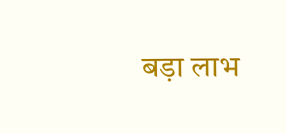बड़ा लाभ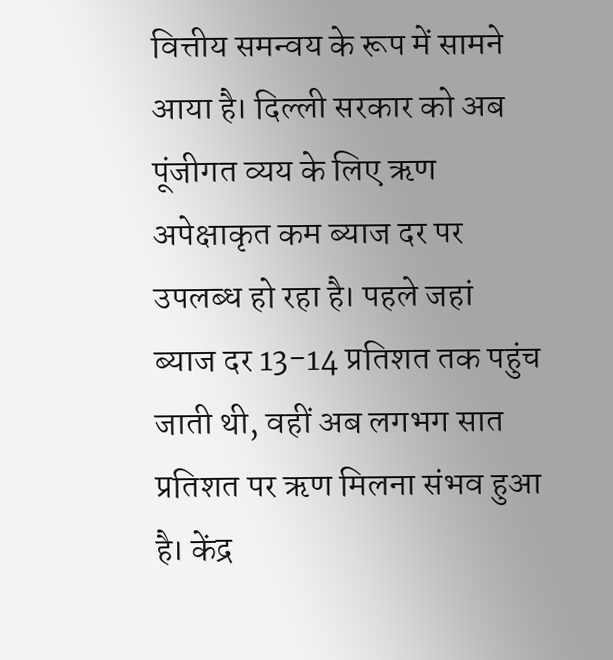वित्तीय समन्वय के रूप में सामने आया है। दिल्ली सरकार को अब पूंजीगत व्यय के लिए ऋण अपेक्षाकृत कम ब्याज दर पर उपलब्ध हो रहा है। पहले जहां ब्याज दर 13-14 प्रतिशत तक पहुंच जाती थी, वहीं अब लगभग सात प्रतिशत पर ऋण मिलना संभव हुआ है। केंद्र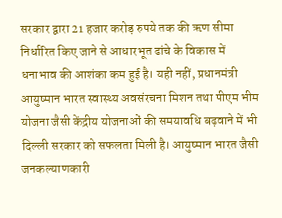सरकार द्वारा 21 हजार करोड़ रुपये तक की ऋण सीमा निर्धारित किए जाने से आधारभूत ढांचे के विकास में धनाभाव की आशंका कम हुई है। यही नहीं, प्रधानमंत्री आयुष्मान भारत स्वास्थ्य अवसंरचना मिशन तथा पीएम भीम योजना जैसी केंद्रीय योजनाओं की समयावधि बढ़वाने में भी दिल्ली सरकार को सफलता मिली है। आयुष्मान भारत जैसी जनकल्याणकारी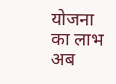योजना का लाभ अब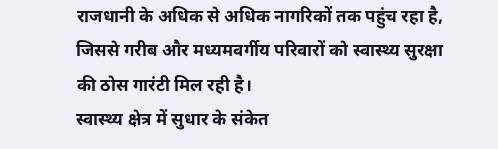राजधानी के अधिक से अधिक नागरिकों तक पहुंच रहा है, जिससे गरीब और मध्यमवर्गीय परिवारों को स्वास्थ्य सुरक्षा की ठोस गारंटी मिल रही है।
स्वास्थ्य क्षेत्र में सुधार के संकेत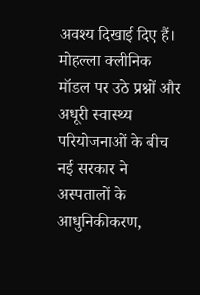अवश्य दिखाई दिए हैं। मोहल्ला क्लीनिक मॉडल पर उठे प्रश्नों और अधूरी स्वास्थ्य परियोजनाओं के बीच नई सरकार ने अस्पतालों के आधुनिकीकरण,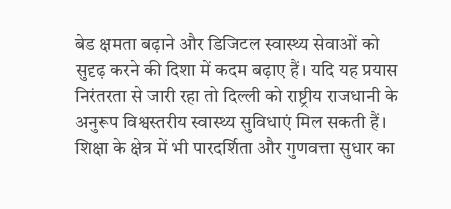बेड क्षमता बढ़ाने और डिजिटल स्वास्थ्य सेवाओं को सुदृढ़ करने की दिशा में कदम बढ़ाए हैं। यदि यह प्रयास निरंतरता से जारी रहा तो दिल्ली को राष्ट्रीय राजधानी के अनुरूप विश्वस्तरीय स्वास्थ्य सुविधाएं मिल सकती हैं। शिक्षा के क्षेत्र में भी पारदर्शिता और गुणवत्ता सुधार का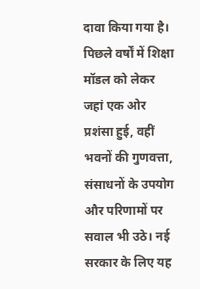दावा किया गया है। पिछले वर्षों में शिक्षा मॉडल को लेकर जहां एक ओर प्रशंसा हुई, वहीं भवनों की गुणवत्ता, संसाधनों के उपयोग और परिणामों पर सवाल भी उठे। नई सरकार के लिए यह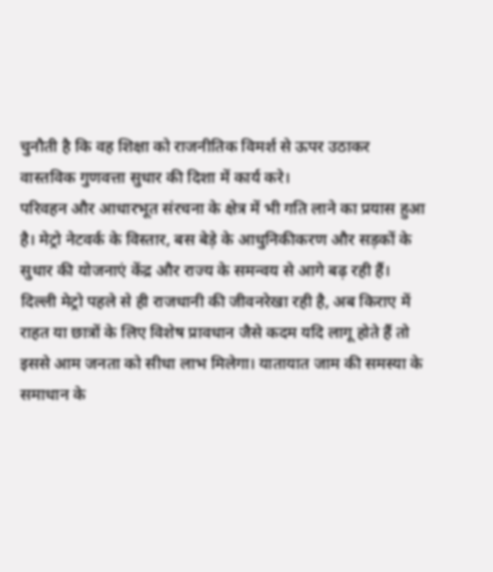चुनौती है कि वह शिक्षा को राजनीतिक विमर्श से ऊपर उठाकर वास्तविक गुणवत्ता सुधार की दिशा में कार्य करे।
परिवहन और आधारभूत संरचना के क्षेत्र में भी गति लाने का प्रयास हुआ है। मेट्रो नेटवर्क के विस्तार, बस बेड़े के आधुनिकीकरण और सड़कों के सुधार की योजनाएं केंद्र और राज्य के समन्वय से आगे बढ़ रही हैं। दिल्ली मेट्रो पहले से ही राजधानी की जीवनरेखा रही है, अब किराए में राहत या छात्रों के लिए विशेष प्रावधान जैसे कदम यदि लागू होते हैं तो इससे आम जनता को सीधा लाभ मिलेगा। यातायात जाम की समस्या के समाधान के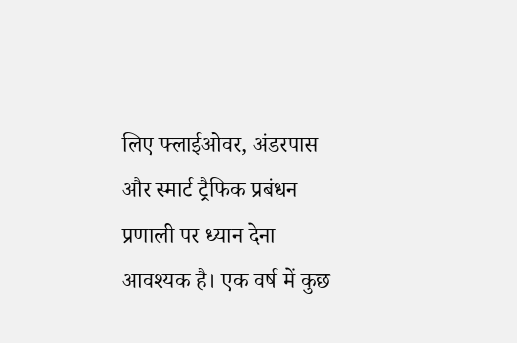लिए फ्लाईओवर, अंडरपास और स्मार्ट ट्रैफिक प्रबंधन प्रणाली पर ध्यान देना आवश्यक है। एक वर्ष में कुछ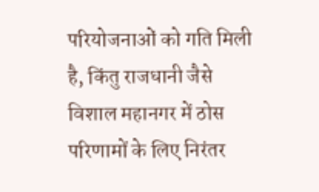परियोजनाओं को गति मिली है, किंतु राजधानी जैसे विशाल महानगर में ठोस परिणामों के लिए निरंतर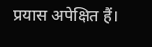प्रयास अपेक्षित हैं।